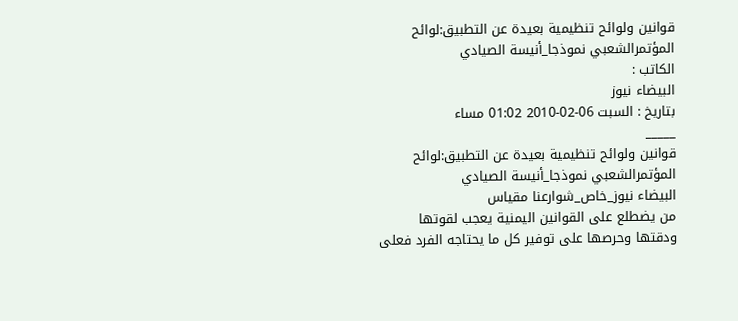قوانين ولوائح تنظيمية بعيدة عن التطبيق:لوائح المؤتمرالشعبي نموذجا_أنيسة الصيادي
الكاتب :
البيضاء نيوز
بتاريخ : السبت 06-02-2010 01:02 مساء
_____
قوانين ولوائح تنظيمية بعيدة عن التطبيق:لوائح المؤتمرالشعبي نموذجا_أنيسة الصيادي
البيضاء نيوز_خاص_شوارعنا مقياس
من يضطلع على القوانين اليمنية يعجب لقوتها ودقتها وحرصها على توفير كل ما يحتاجه الفرد فعلى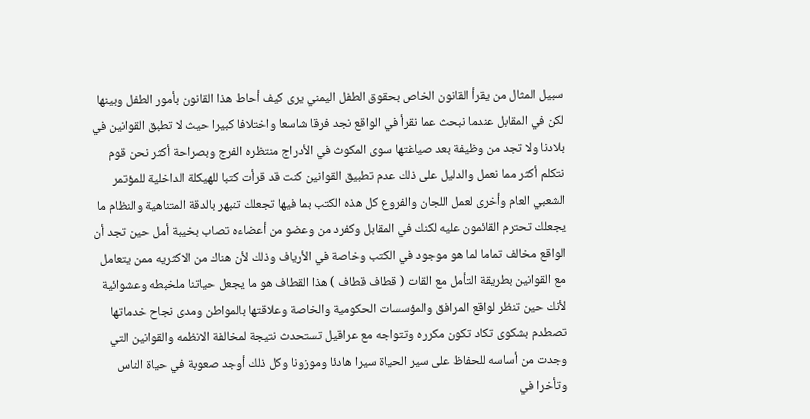سبيل المثال من يقرأ القانون الخاص بحقوق الطفل اليمني يرى كيف أحاط هذا القانون بأمور الطفل وبينها لكن في المقابل عندما نبحث عما نقرأ في الواقع نجد فرقا شاسعا واختلافا كبيرا حيث لا تطبق القوانين في بلادنا ولا تجد من وظيفة بعد صياغتها سوى المكوث في الأدراج منتظره الفرج وبصراحة أكثر نحن قوم نتكلم أكثر مما نعمل والدليل على ذلك عدم تطبيق القوانين كنت قد قرأت كتبا للهيكلة الداخلية للمؤتمر الشعبي العام وأخرى لعمل اللجان والفروع كل هذه الكتب بما فيها تجعلك تنبهر بالدقة المتناهية والنظام ما يجعلك تحترم القائمون عليه لكنك في المقابل وكفرد من وعضو من أعضاءه تصاب بخيبة أمل حين تجد أن الواقع مخالف تماما لما هو موجود في الكتب وخاصة في الأرياف وذلك لأن هناك من الاكثريه ممن يتعامل مع القوانين بطريقة التأمل مع القات ( قطاف قطاف ) هذا القطاف هو ما يجعل حياتنا ملخبطه وعشوائية لأنك حين تنظر لواقع المرافق والمؤسسات الحكومية والخاصة وعلاقتها بالمواطن ومدى نجاح خدماتها تصطدم بشكوى تكاد تكون مكرره وتتواجه مع عراقيل تستحدث نتيجة لمخالفة الانظمه والقوانين التي وجدت من أساسه للحفاظ على سير الحياة سيرا هادئا وموزونا وكل ذلك أوجد صعوبة في حياة الناس وتأخرا في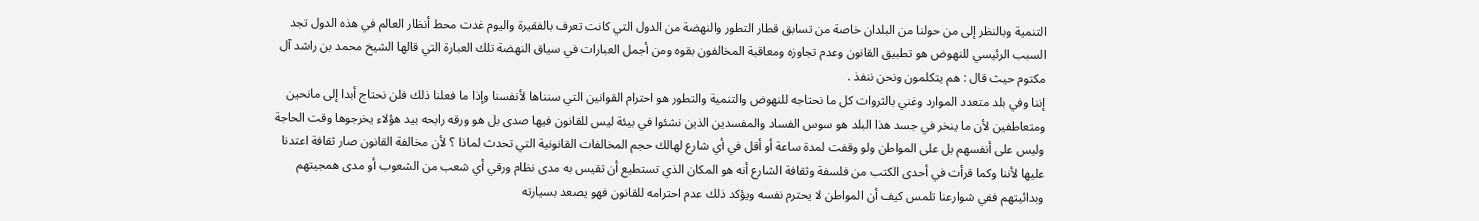التنمية وبالنظر إلى من حولنا من البلدان خاصة من تسابق قطار التطور والنهضة من الدول التي كانت تعرف بالفقيرة واليوم غدت محط أنظار العالم في هذه الدول تجد السبب الرئيسي للنهوض هو تطبيق القانون وعدم تجاوزه ومعاقبة المخالفون بقوه ومن أجمل العبارات في سياق النهضة تلك العبارة التي قالها الشيخ محمد بن راشد آل مكتوم حيث قال : هم يتكلمون ونحن ننفذ .
إننا وفي بلد متعدد الموارد وغني بالثروات كل ما نحتاجه للنهوض والتنمية والتطور هو احترام القوانين التي سنناها لأنفسنا وإذا ما فعلنا ذلك فلن نحتاج أبدا إلى مانحين ومتعاطفين لأن ما ينخر في جسد هذا البلد هو سوس الفساد والمفسدين الذين نشئوا في بيئة ليس للقانون فيها صدى بل هو ورقه رابحه بيد هؤلاء يخرجوها وقت الحاجة وليس على أنفسهم بل على المواطن ولو وقفت لمدة ساعة أو أقل في أي شارع لهالك حجم المخالفات القانونية التي تحدث لماذا ؟ لأن مخالفة القانون صار ثقافة اعتدنا عليها لأننا وكما قرأت في أحدى الكتب من فلسفة وثقافة الشارع أنه هو المكان الذي تستطيع أن تقيس به مدى نظام ورقي أي شعب من الشعوب أو مدى همجيتهم وبدائيتهم ففي شوارعنا تلمس كيف أن المواطن لا يحترم نفسه ويؤكد ذلك عدم احترامه للقانون فهو يصعد بسيارته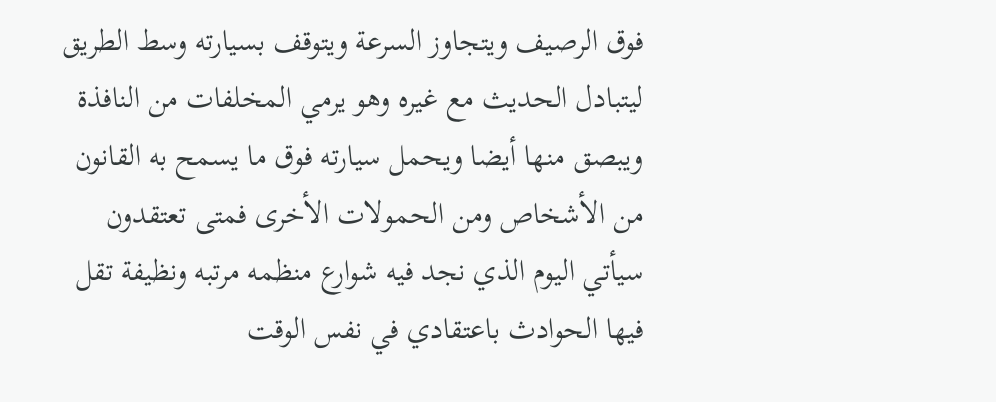فوق الرصيف ويتجاوز السرعة ويتوقف بسيارته وسط الطريق ليتبادل الحديث مع غيره وهو يرمي المخلفات من النافذة ويبصق منها أيضا ويحمل سيارته فوق ما يسمح به القانون من الأشخاص ومن الحمولات الأخرى فمتى تعتقدون سيأتي اليوم الذي نجد فيه شوارع منظمه مرتبه ونظيفة تقل فيها الحوادث باعتقادي في نفس الوقت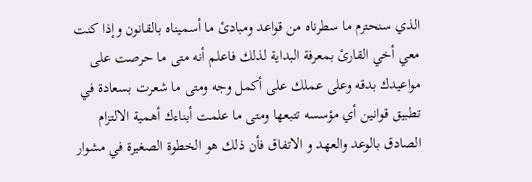الذي سنحترم ما سطرناه من قواعد ومبادئ ما أسميناه بالقانون وإذا كنت معي أخي القارئ بمعرفة البداية لذلك فاعلم أنه متى ما حرصت على مواعيدك بدقه وعلى عملك على أكمل وجه ومتى ما شعرت بسعادة في تطبيق قوانين أي مؤسسه تتبعها ومتى ما علمت أبناءك أهمية الالتزام الصادق بالوعد والعهد و الاتفاق فأن ذلك هو الخطوة الصغيرة في مشوار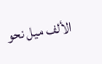الألف ميل نحو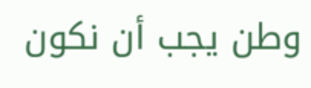وطن يجب أن نكون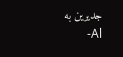جديرين به Al-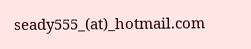seady555_(at)_hotmail.com